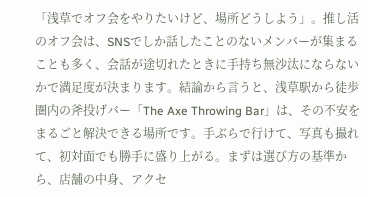「浅草でオフ会をやりたいけど、場所どうしよう」。推し活のオフ会は、SNSでしか話したことのないメンバーが集まることも多く、会話が途切れたときに手持ち無沙汰にならないかで満足度が決まります。結論から言うと、浅草駅から徒歩圏内の斧投げバー「The Axe Throwing Bar」は、その不安をまるごと解決できる場所です。手ぶらで行けて、写真も撮れて、初対面でも勝手に盛り上がる。まずは選び方の基準から、店舗の中身、アクセ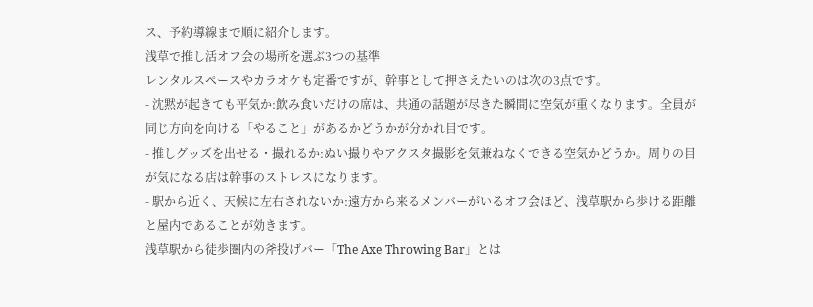ス、予約導線まで順に紹介します。
浅草で推し活オフ会の場所を選ぶ3つの基準
レンタルスペースやカラオケも定番ですが、幹事として押さえたいのは次の3点です。
- 沈黙が起きても平気か:飲み食いだけの席は、共通の話題が尽きた瞬間に空気が重くなります。全員が同じ方向を向ける「やること」があるかどうかが分かれ目です。
- 推しグッズを出せる・撮れるか:ぬい撮りやアクスタ撮影を気兼ねなくできる空気かどうか。周りの目が気になる店は幹事のストレスになります。
- 駅から近く、天候に左右されないか:遠方から来るメンバーがいるオフ会ほど、浅草駅から歩ける距離と屋内であることが効きます。
浅草駅から徒歩圏内の斧投げバー「The Axe Throwing Bar」とは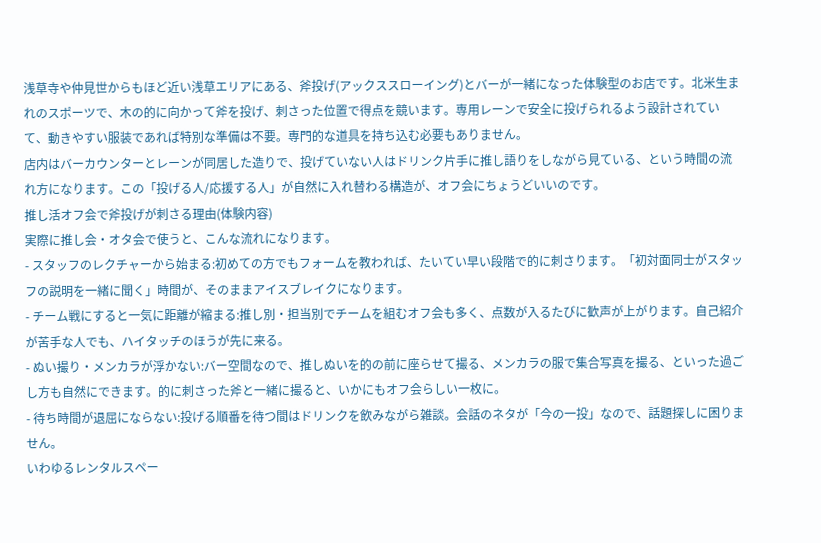浅草寺や仲見世からもほど近い浅草エリアにある、斧投げ(アックススローイング)とバーが一緒になった体験型のお店です。北米生まれのスポーツで、木の的に向かって斧を投げ、刺さった位置で得点を競います。専用レーンで安全に投げられるよう設計されていて、動きやすい服装であれば特別な準備は不要。専門的な道具を持ち込む必要もありません。
店内はバーカウンターとレーンが同居した造りで、投げていない人はドリンク片手に推し語りをしながら見ている、という時間の流れ方になります。この「投げる人/応援する人」が自然に入れ替わる構造が、オフ会にちょうどいいのです。
推し活オフ会で斧投げが刺さる理由(体験内容)
実際に推し会・オタ会で使うと、こんな流れになります。
- スタッフのレクチャーから始まる:初めての方でもフォームを教われば、たいてい早い段階で的に刺さります。「初対面同士がスタッフの説明を一緒に聞く」時間が、そのままアイスブレイクになります。
- チーム戦にすると一気に距離が縮まる:推し別・担当別でチームを組むオフ会も多く、点数が入るたびに歓声が上がります。自己紹介が苦手な人でも、ハイタッチのほうが先に来る。
- ぬい撮り・メンカラが浮かない:バー空間なので、推しぬいを的の前に座らせて撮る、メンカラの服で集合写真を撮る、といった過ごし方も自然にできます。的に刺さった斧と一緒に撮ると、いかにもオフ会らしい一枚に。
- 待ち時間が退屈にならない:投げる順番を待つ間はドリンクを飲みながら雑談。会話のネタが「今の一投」なので、話題探しに困りません。
いわゆるレンタルスペー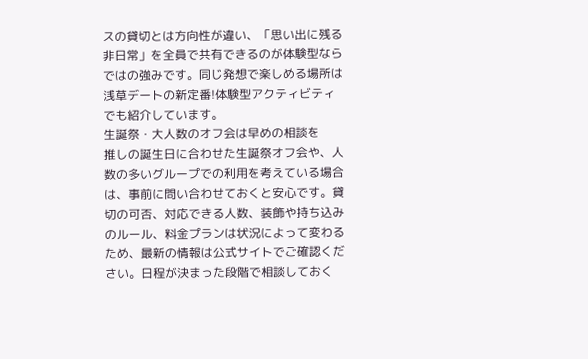スの貸切とは方向性が違い、「思い出に残る非日常」を全員で共有できるのが体験型ならではの強みです。同じ発想で楽しめる場所は浅草デートの新定番!体験型アクティビティでも紹介しています。
生誕祭・大人数のオフ会は早めの相談を
推しの誕生日に合わせた生誕祭オフ会や、人数の多いグループでの利用を考えている場合は、事前に問い合わせておくと安心です。貸切の可否、対応できる人数、装飾や持ち込みのルール、料金プランは状況によって変わるため、最新の情報は公式サイトでご確認ください。日程が決まった段階で相談しておく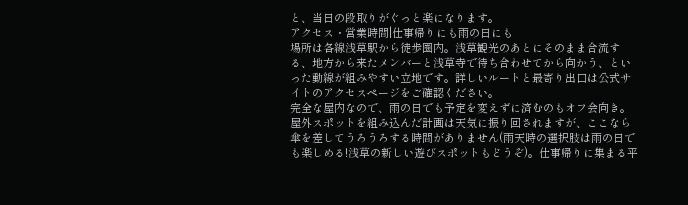と、当日の段取りがぐっと楽になります。
アクセス・営業時間|仕事帰りにも雨の日にも
場所は各線浅草駅から徒歩圏内。浅草観光のあとにそのまま合流する、地方から来たメンバーと浅草寺で待ち合わせてから向かう、といった動線が組みやすい立地です。詳しいルートと最寄り出口は公式サイトのアクセスページをご確認ください。
完全な屋内なので、雨の日でも予定を変えずに済むのもオフ会向き。屋外スポットを組み込んだ計画は天気に振り回されますが、ここなら傘を差してうろうろする時間がありません(雨天時の選択肢は雨の日でも楽しめる!浅草の新しい遊びスポットもどうぞ)。仕事帰りに集まる平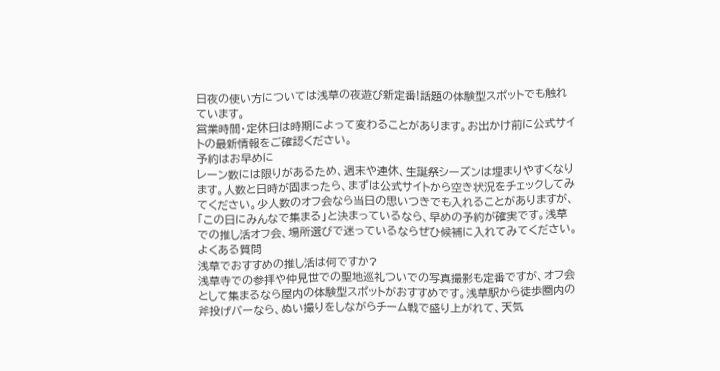日夜の使い方については浅草の夜遊び新定番!話題の体験型スポットでも触れています。
営業時間・定休日は時期によって変わることがあります。お出かけ前に公式サイトの最新情報をご確認ください。
予約はお早めに
レーン数には限りがあるため、週末や連休、生誕祭シーズンは埋まりやすくなります。人数と日時が固まったら、まずは公式サイトから空き状況をチェックしてみてください。少人数のオフ会なら当日の思いつきでも入れることがありますが、「この日にみんなで集まる」と決まっているなら、早めの予約が確実です。浅草での推し活オフ会、場所選びで迷っているならぜひ候補に入れてみてください。
よくある質問
浅草でおすすめの推し活は何ですか?
浅草寺での参拝や仲見世での聖地巡礼ついでの写真撮影も定番ですが、オフ会として集まるなら屋内の体験型スポットがおすすめです。浅草駅から徒歩圏内の斧投げバーなら、ぬい撮りをしながらチーム戦で盛り上がれて、天気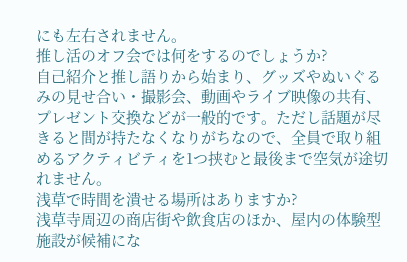にも左右されません。
推し活のオフ会では何をするのでしょうか?
自己紹介と推し語りから始まり、グッズやぬいぐるみの見せ合い・撮影会、動画やライブ映像の共有、プレゼント交換などが一般的です。ただし話題が尽きると間が持たなくなりがちなので、全員で取り組めるアクティビティを1つ挟むと最後まで空気が途切れません。
浅草で時間を潰せる場所はありますか?
浅草寺周辺の商店街や飲食店のほか、屋内の体験型施設が候補にな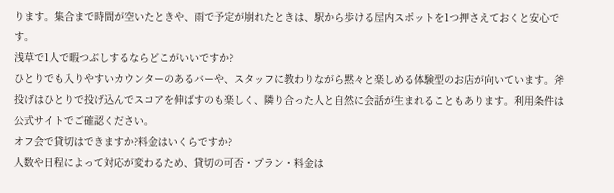ります。集合まで時間が空いたときや、雨で予定が崩れたときは、駅から歩ける屋内スポットを1つ押さえておくと安心です。
浅草で1人で暇つぶしするならどこがいいですか?
ひとりでも入りやすいカウンターのあるバーや、スタッフに教わりながら黙々と楽しめる体験型のお店が向いています。斧投げはひとりで投げ込んでスコアを伸ばすのも楽しく、隣り合った人と自然に会話が生まれることもあります。利用条件は公式サイトでご確認ください。
オフ会で貸切はできますか?料金はいくらですか?
人数や日程によって対応が変わるため、貸切の可否・プラン・料金は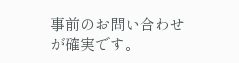事前のお問い合わせが確実です。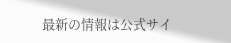最新の情報は公式サイ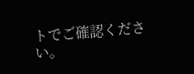トでご確認ください。